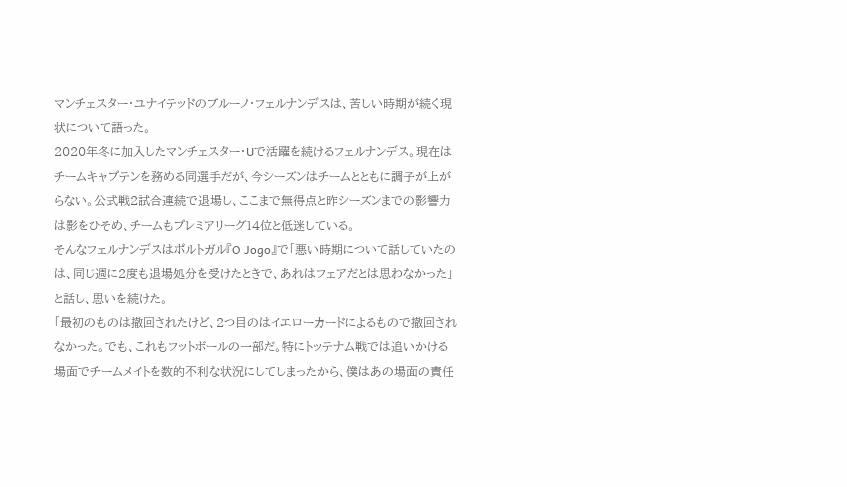マンチェスター・ユナイテッドのブルーノ・フェルナンデスは、苦しい時期が続く現状について語った。
2020年冬に加入したマンチェスター・Uで活躍を続けるフェルナンデス。現在はチームキャプテンを務める同選手だが、今シーズンはチームとともに調子が上がらない。公式戦2試合連続で退場し、ここまで無得点と昨シーズンまでの影響力は影をひそめ、チームもプレミアリーグ14位と低迷している。
そんなフェルナンデスはポルトガル『O Jogo』で「悪い時期について話していたのは、同じ週に2度も退場処分を受けたときで、あれはフェアだとは思わなかった」と話し、思いを続けた。
「最初のものは撤回されたけど、2つ目のはイエローカードによるもので撤回されなかった。でも、これもフットボールの一部だ。特にトッテナム戦では追いかける場面でチームメイトを数的不利な状況にしてしまったから、僕はあの場面の責任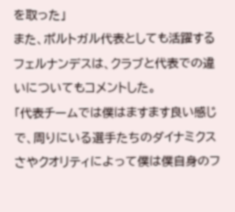を取った」
また、ポルトガル代表としても活躍するフェルナンデスは、クラブと代表での違いについてもコメントした。
「代表チームでは僕はますます良い感じで、周りにいる選手たちのダイナミクスさやクオリティによって僕は僕自身のフ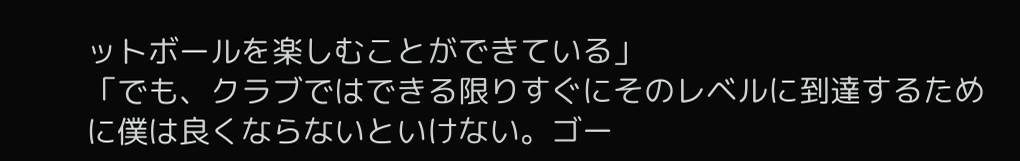ットボールを楽しむことができている」
「でも、クラブではできる限りすぐにそのレベルに到達するために僕は良くならないといけない。ゴー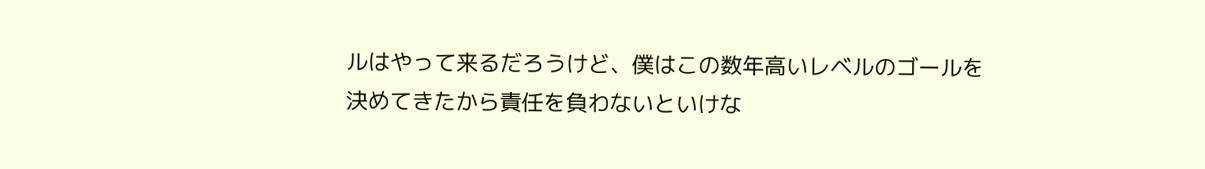ルはやって来るだろうけど、僕はこの数年高いレベルのゴールを決めてきたから責任を負わないといけな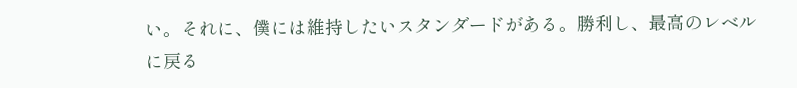い。それに、僕には維持したいスタンダードがある。勝利し、最高のレベルに戻る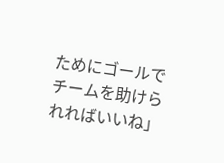ためにゴールでチームを助けられればいいね」